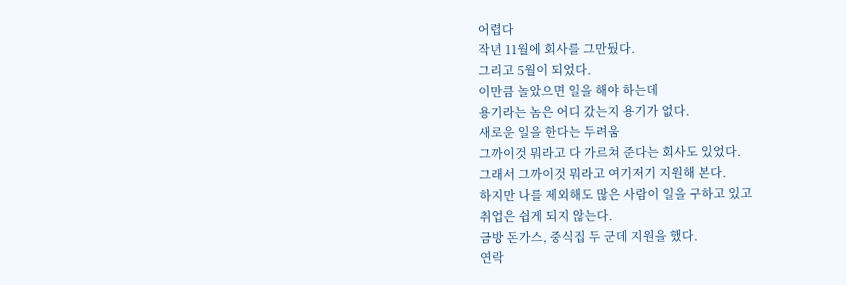어렵다
작년 11월에 회사를 그만뒀다.
그리고 5월이 되었다.
이만큼 놀았으면 일을 해야 하는데
용기라는 놈은 어디 갔는지 용기가 없다.
새로운 일을 한다는 두려움
그까이것 뭐라고 다 가르쳐 준다는 회사도 있었다.
그래서 그까이것 뭐라고 여기저기 지원해 본다.
하지만 나를 제외해도 많은 사람이 일을 구하고 있고
취업은 쉽게 되지 않는다.
금방 돈가스, 중식집 두 군데 지원을 했다.
연락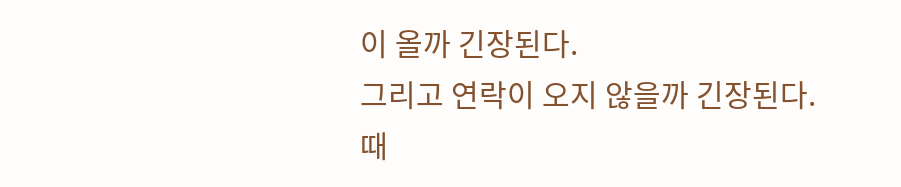이 올까 긴장된다.
그리고 연락이 오지 않을까 긴장된다.
때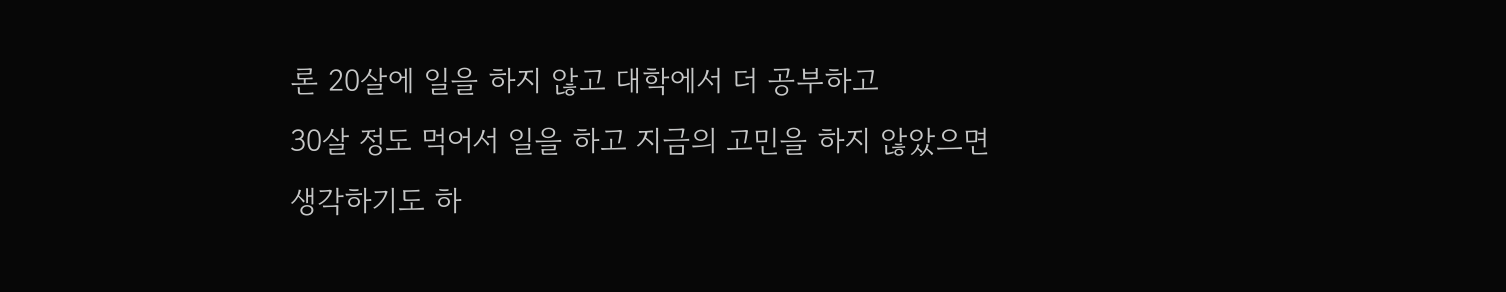론 20살에 일을 하지 않고 대학에서 더 공부하고
30살 정도 먹어서 일을 하고 지금의 고민을 하지 않았으면
생각하기도 하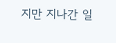지만 지나간 일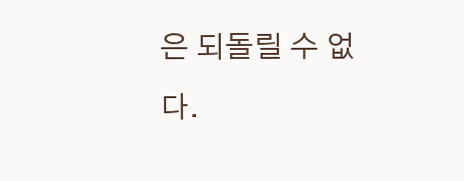은 되돌릴 수 없다.